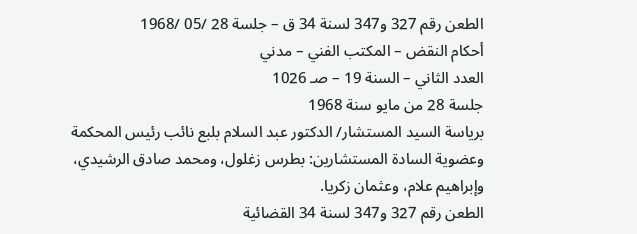الطعن رقم 327 و347 لسنة 34 ق – جلسة 28 /05 /1968
أحكام النقض – المكتب الفني – مدني
العدد الثاني – السنة 19 – صـ 1026
جلسة 28 من مايو سنة 1968
برياسة السيد المستشار/ الدكتور عبد السلام بلبع نائب رئيس المحكمة وعضوية السادة المستشارين: بطرس زغلول، ومحمد صادق الرشيدي، وإبراهيم علام، وعثمان زكريا.
الطعن رقم 327 و347 لسنة 34 القضائية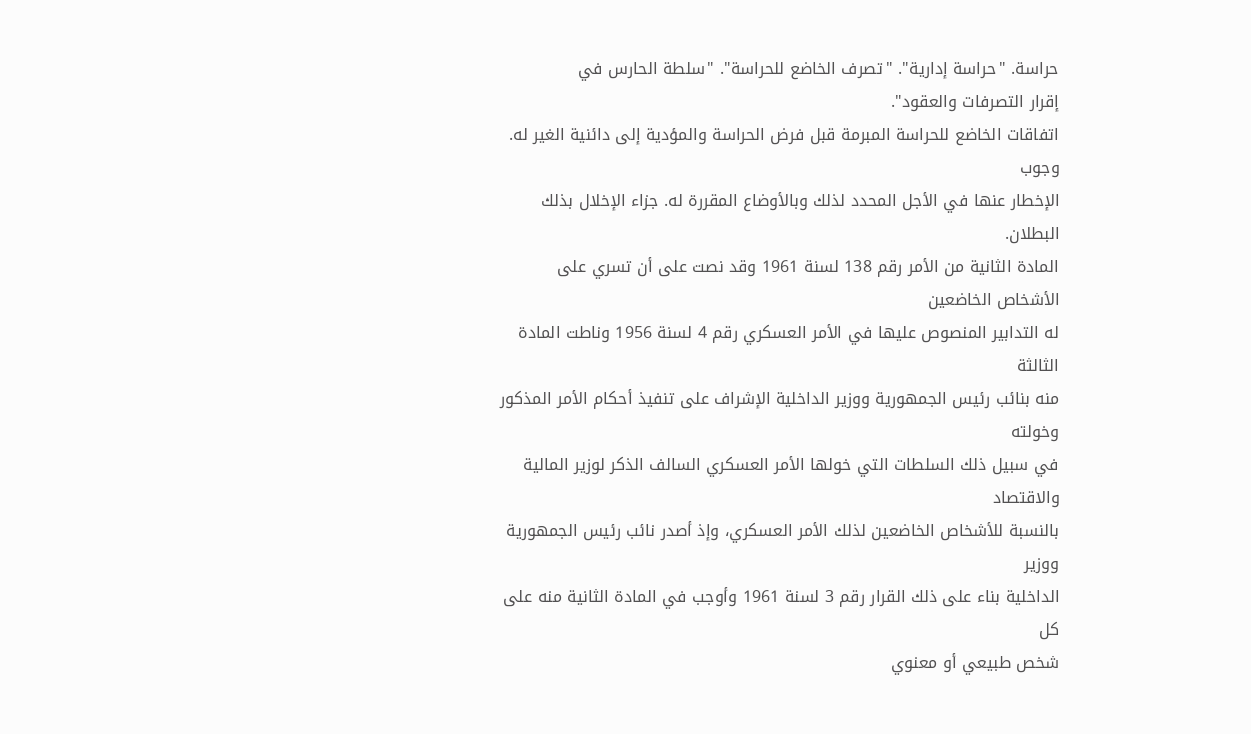حراسة. "حراسة إدارية". "تصرف الخاضع للحراسة". "سلطة الحارس في
إقرار التصرفات والعقود".
اتفاقات الخاضع للحراسة المبرمة قبل فرض الحراسة والمؤدية إلى دائنية الغير له. وجوب
الإخطار عنها في الأجل المحدد لذلك وبالأوضاع المقررة له. جزاء الإخلال بذلك البطلان.
المادة الثانية من الأمر رقم 138 لسنة 1961 وقد نصت على أن تسري على الأشخاص الخاضعين
له التدابير المنصوص عليها في الأمر العسكري رقم 4 لسنة 1956 وناطت المادة الثالثة
منه بنائب رئيس الجمهورية ووزير الداخلية الإشراف على تنفيذ أحكام الأمر المذكور وخولته
في سبيل ذلك السلطات التي خولها الأمر العسكري السالف الذكر لوزير المالية والاقتصاد
بالنسبة للأشخاص الخاضعين لذلك الأمر العسكري، وإذ أصدر نائب رئيس الجمهورية ووزير
الداخلية بناء على ذلك القرار رقم 3 لسنة 1961 وأوجب في المادة الثانية منه على كل
شخص طبيعي أو معنوي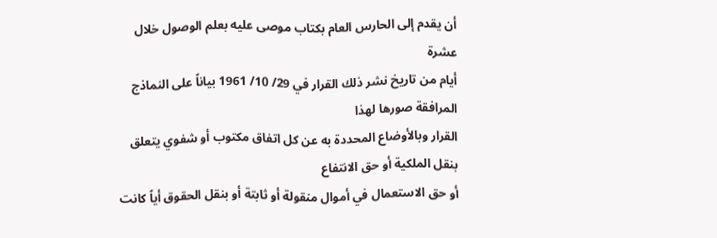أن يقدم إلى الحارس العام بكتاب موصى عليه بعلم الوصول خلال عشرة
أيام من تاريخ نشر ذلك القرار في 29/ 10/ 1961 بياناً على النماذج المرافقة صورها لهذا
القرار وبالأوضاع المحددة به عن كل اتفاق مكتوب أو شفوي يتعلق بنقل الملكية أو حق الانتفاع
أو حق الاستعمال في أموال منقولة أو ثابتة أو بنقل الحقوق أياً كانت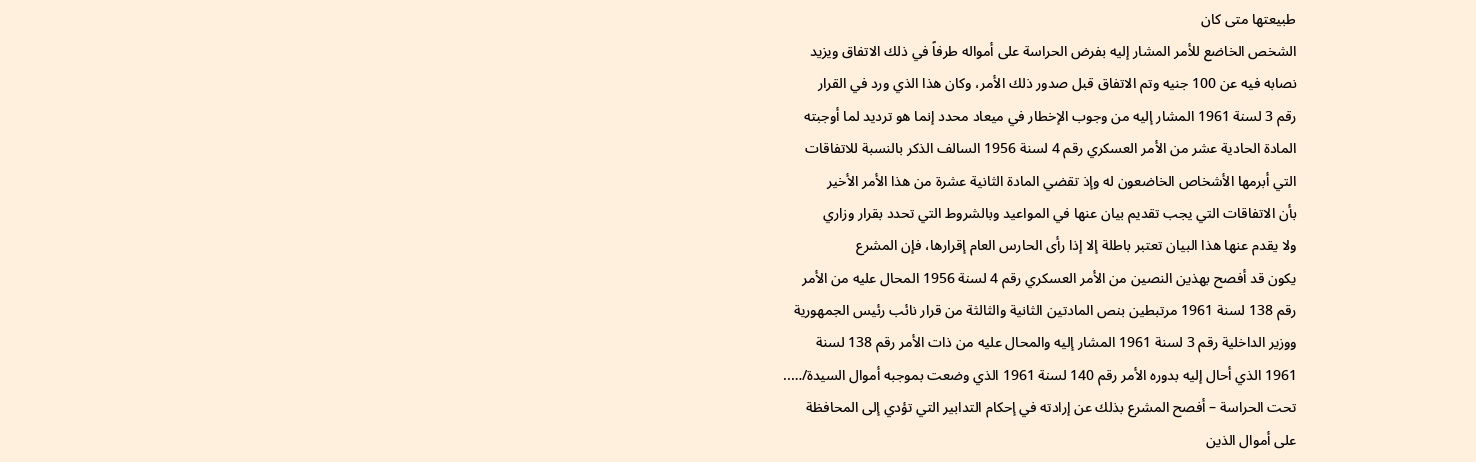طبيعتها متى كان
الشخص الخاضع للأمر المشار إليه بفرض الحراسة على أمواله طرفاً في ذلك الاتفاق ويزيد
نصابه فيه عن 100 جنيه وتم الاتفاق قبل صدور ذلك الأمر، وكان هذا الذي ورد في القرار
رقم 3 لسنة 1961 المشار إليه من وجوب الإخطار في ميعاد محدد إنما هو ترديد لما أوجبته
المادة الحادية عشر من الأمر العسكري رقم 4 لسنة 1956 السالف الذكر بالنسبة للاتفاقات
التي أبرمها الأشخاص الخاضعون له وإذ تقضي المادة الثانية عشرة من هذا الأمر الأخير
بأن الاتفاقات التي يجب تقديم بيان عنها في المواعيد وبالشروط التي تحدد بقرار وزاري
ولا يقدم عنها هذا البيان تعتبر باطلة إلا إذا رأى الحارس العام إقرارها، فإن المشرع
يكون قد أفصح بهذين النصين من الأمر العسكري رقم 4 لسنة 1956 المحال عليه من الأمر
رقم 138 لسنة 1961 مرتبطين بنص المادتين الثانية والثالثة من قرار نائب رئيس الجمهورية
ووزير الداخلية رقم 3 لسنة 1961 المشار إليه والمحال عليه من ذات الأمر رقم 138 لسنة
1961 الذي أحال إليه بدوره الأمر رقم 140 لسنة 1961 الذي وضعت بموجبه أموال السيدة/…..
تحت الحراسة – أفصح المشرع بذلك عن إرادته في إحكام التدابير التي تؤدي إلى المحافظة
على أموال الذين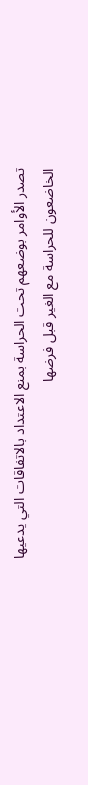تصدر الأوامر بوضعهم تحت الحراسة بمنع الاعتداد بالاتفاقات التي يدعيها
الخاضعون للحراسة مع الغير قبل فرضها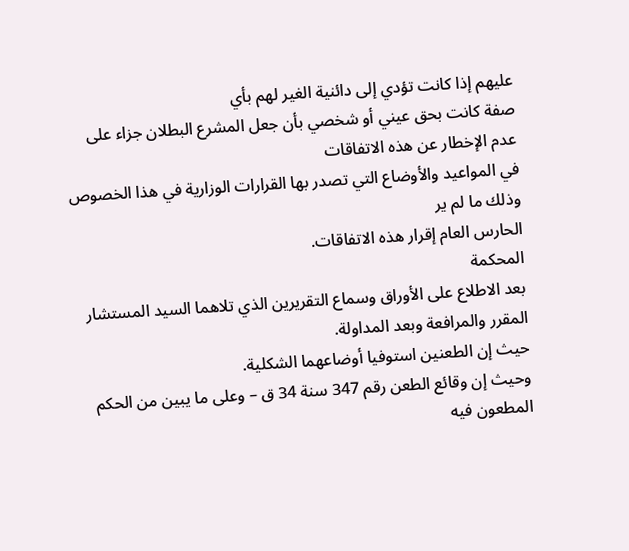عليهم إذا كانت تؤدي إلى دائنية الغير لهم بأي
صفة كانت بحق عيني أو شخصي بأن جعل المشرع البطلان جزاء على عدم الإخطار عن هذه الاتفاقات
في المواعيد والأوضاع التي تصدر بها القرارات الوزارية في هذا الخصوص وذلك ما لم ير
الحارس العام إقرار هذه الاتفاقات.
المحكمة
بعد الاطلاع على الأوراق وسماع التقريرين الذي تلاهما السيد المستشار
المقرر والمرافعة وبعد المداولة.
حيث إن الطعنين استوفيا أوضاعهما الشكلية.
وحيث إن وقائع الطعن رقم 347 سنة 34 ق – وعلى ما يبين من الحكم المطعون فيه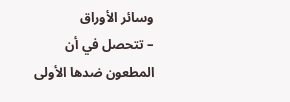وسائر الأوراق
– تتحصل في أن المطعون ضدها الأولى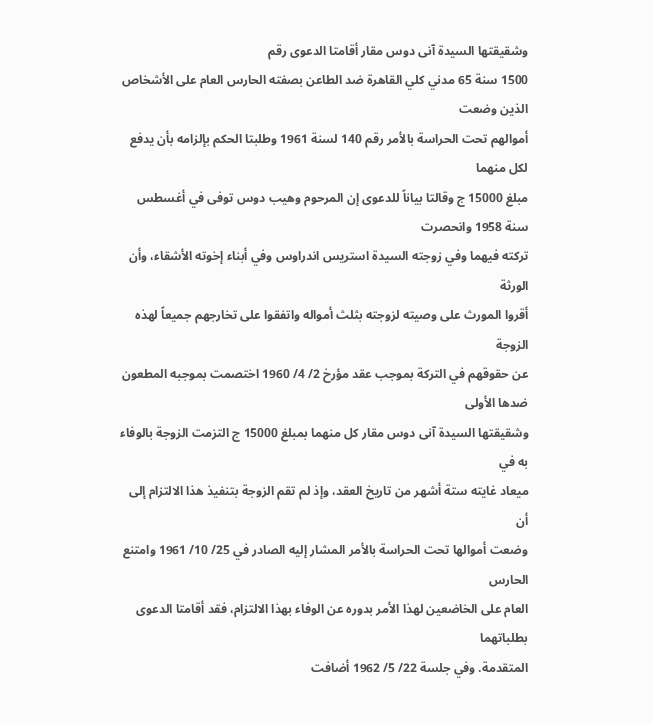وشقيقتها السيدة آنى دوس مقار أقامتا الدعوى رقم
1500 سنة 65 مدني كلي القاهرة ضد الطاعن بصفته الحارس العام على الأشخاص الذين وضعت
أموالهم تحت الحراسة بالأمر رقم 140 لسنة 1961 وطلبتا الحكم بإلزامه بأن يدفع لكل منهما
مبلغ 15000 ج وقالتا بياناً للدعوى إن المرحوم وهيب دوس توفى في أغسطس سنة 1958 وانحصرت
تركته فيهما وفي زوجته السيدة استريس اندراوس وفي أبناء إخوته الأشقاء، وأن الورثة
أقروا المورث على وصيته لزوجته بثلث أمواله واتفقوا على تخارجهم جميعاً لهذه الزوجة
عن حقوقهم في التركة بموجب عقد مؤرخ 2/ 4/ 1960 اختصمت بموجبه المطعون ضدها الأولى
وشقيقتها السيدة آنى دوس مقار كل منهما بمبلغ 15000 ج التزمت الزوجة بالوفاء به في
ميعاد غايته ستة أشهر من تاريخ العقد، وإذ لم تقم الزوجة بتنفيذ هذا الالتزام إلى أن
وضعت أموالها تحت الحراسة بالأمر المشار إليه الصادر في 25/ 10/ 1961 وامتنع الحارس
العام على الخاضعين لهذا الأمر بدوره عن الوفاء بهذا الالتزام، فقد أقامتا الدعوى بطلباتهما
المتقدمة. وفي جلسة 22/ 5/ 1962 أضافت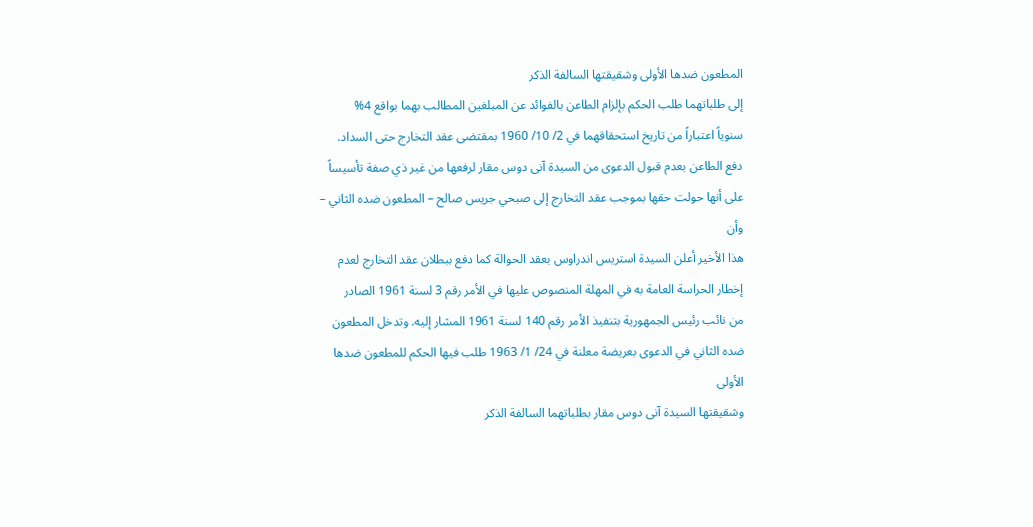المطعون ضدها الأولى وشقيقتها السالفة الذكر
إلى طلباتهما طلب الحكم بإلزام الطاعن بالفوائد عن المبلغين المطالب بهما بواقع 4%
سنوياً اعتباراً من تاريخ استحقاقهما في 2/ 10/ 1960 بمقتضى عقد التخارج حتى السداد.
دفع الطاعن بعدم قبول الدعوى من السيدة آنى دوس مقار لرفعها من غير ذي صفة تأسيساً
على أنها حولت حقها بموجب عقد التخارج إلى صبحي جريس صالح – المطعون ضده الثاني – وأن
هذا الأخير أعلن السيدة استريس اندراوس بعقد الحوالة كما دفع ببطلان عقد التخارج لعدم
إخطار الحراسة العامة به في المهلة المنصوص عليها في الأمر رقم 3 لسنة 1961 الصادر
من نائب رئيس الجمهورية بتنفيذ الأمر رقم 140 لسنة 1961 المشار إليه. وتدخل المطعون
ضده الثاني في الدعوى بعريضة معلنة في 24/ 1/ 1963 طلب فيها الحكم للمطعون ضدها الأولى
وشقيقتها السيدة آنى دوس مقار بطلباتهما السالفة الذكر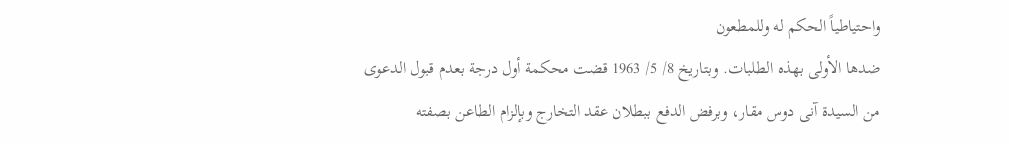واحتياطياً الحكم له وللمطعون
ضدها الأولى بهذه الطلبات. وبتاريخ 8/ 5/ 1963 قضت محكمة أول درجة بعدم قبول الدعوى
من السيدة آنى دوس مقار، وبرفض الدفع ببطلان عقد التخارج وبإلزام الطاعن بصفته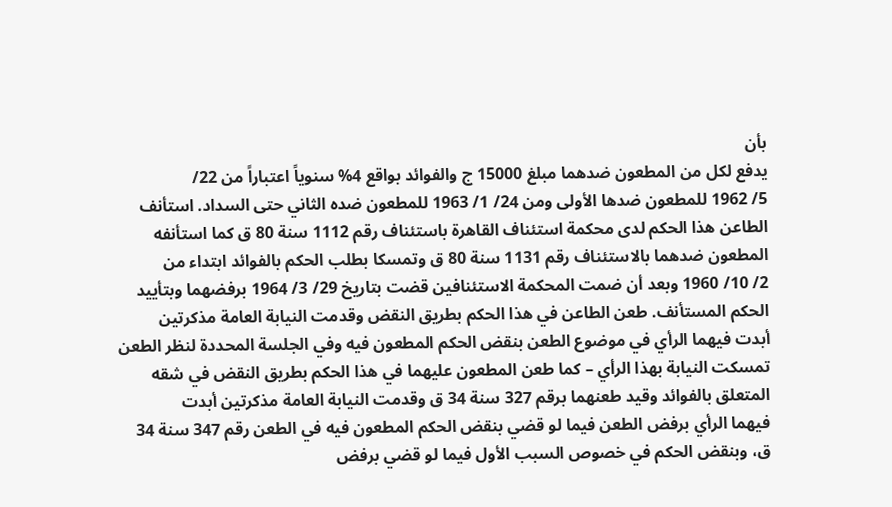بأن
يدفع لكل من المطعون ضدهما مبلغ 15000 ج والفوائد بواقع 4% سنوياً اعتباراً من 22/
5/ 1962 للمطعون ضدها الأولى ومن 24/ 1/ 1963 للمطعون ضده الثاني حتى السداد. استأنف
الطاعن هذا الحكم لدى محكمة استئناف القاهرة باستئناف رقم 1112 سنة 80 ق كما استأنفه
المطعون ضدهما بالاستئناف رقم 1131 سنة 80 ق وتمسكا بطلب الحكم بالفوائد ابتداء من
2/ 10/ 1960 وبعد أن ضمت المحكمة الاستئنافين قضت بتاريخ 29/ 3/ 1964 برفضهما وبتأييد
الحكم المستأنف. طعن الطاعن في هذا الحكم بطريق النقض وقدمت النيابة العامة مذكرتين
أبدت فيهما الرأي في موضوع الطعن بنقض الحكم المطعون فيه وفي الجلسة المحددة لنظر الطعن
تمسكت النيابة بهذا الرأي – كما طعن المطعون عليهما في هذا الحكم بطريق النقض في شقه
المتعلق بالفوائد وقيد طعنهما برقم 327 سنة 34 ق وقدمت النيابة العامة مذكرتين أبدت
فيهما الرأي برفض الطعن فيما لو قضي بنقض الحكم المطعون فيه في الطعن رقم 347 سنة 34
ق، وبنقض الحكم في خصوص السبب الأول فيما لو قضي برفض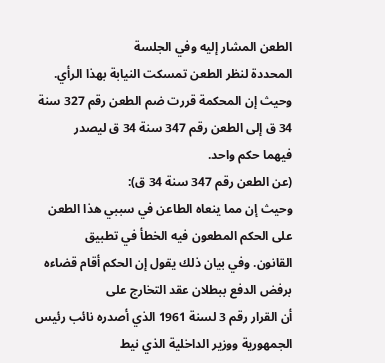الطعن المشار إليه وفي الجلسة
المحددة لنظر الطعن تمسكت النيابة بهذا الرأي.
وحيث إن المحكمة قررت ضم الطعن رقم 327 سنة 34 ق إلى الطعن رقم 347 سنة 34 ق ليصدر
فيهما حكم واحد.
(عن الطعن رقم 347 سنة 34 ق):
وحيث إن مما ينعاه الطاعن في سببي هذا الطعن على الحكم المطعون فيه الخطأ في تطبيق
القانون. وفي بيان ذلك يقول إن الحكم أقام قضاءه برفض الدفع ببطلان عقد التخارج على
أن القرار رقم 3 لسنة 1961 الذي أصدره نائب رئيس الجمهورية ووزير الداخلية الذي نيط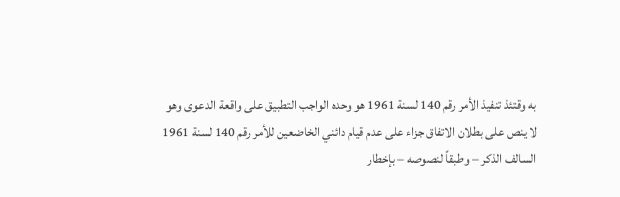به وقتئذ تنفيذ الأمر رقم 140 لسنة 1961 هو وحده الواجب التطبيق على واقعة الدعوى وهو
لا ينص على بطلان الاتفاق جزاء على عدم قيام دائني الخاضعين للأمر رقم 140 لسنة 1961
السالف الذكر – وطبقاً لنصوصه – بإخطار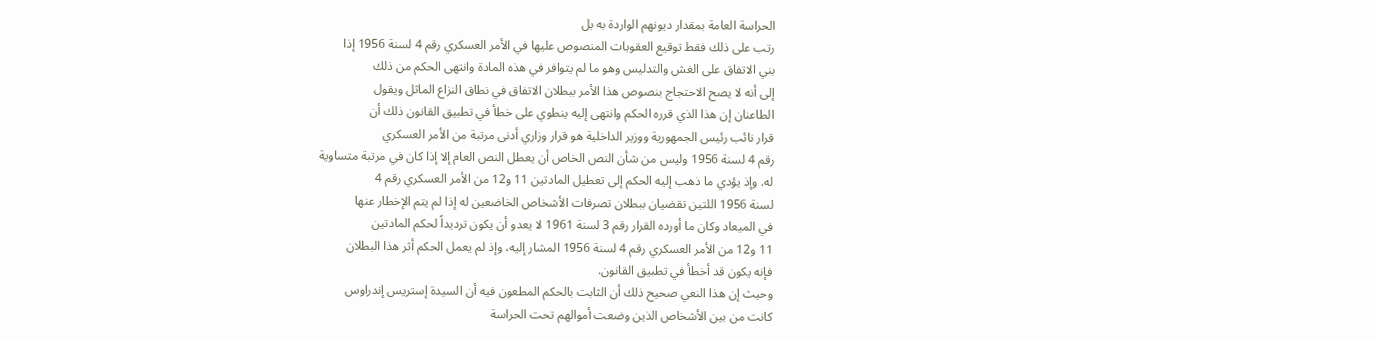الحراسة العامة بمقدار ديونهم الواردة به بل
رتب على ذلك فقط توقيع العقوبات المنصوص عليها في الأمر العسكري رقم 4 لسنة 1956 إذا
بني الاتفاق على الغش والتدليس وهو ما لم يتوافر في هذه المادة وانتهى الحكم من ذلك
إلى أنه لا يصح الاحتجاج بنصوص هذا الأمر ببطلان الاتفاق في نطاق النزاع الماثل ويقول
الطاعنان إن هذا الذي قرره الحكم وانتهى إليه ينطوي على خطأ في تطبيق القانون ذلك أن
قرار نائب رئيس الجمهورية ووزير الداخلية هو قرار وزاري أدنى مرتبة من الأمر العسكري
رقم 4 لسنة 1956 وليس من شأن النص الخاص أن يعطل النص العام إلا إذا كان في مرتبة متساوية
له. وإذ يؤدي ما ذهب إليه الحكم إلى تعطيل المادتين 11 و12 من الأمر العسكري رقم 4
لسنة 1956 اللتين تقضيان ببطلان تصرفات الأشخاص الخاضعين له إذا لم يتم الإخطار عنها
في الميعاد وكان ما أورده القرار رقم 3 لسنة 1961 لا يعدو أن يكون ترديداً لحكم المادتين
11 و12 من الأمر العسكري رقم 4 لسنة 1956 المشار إليه، وإذ لم يعمل الحكم أثر هذا البطلان
فإنه يكون قد أخطأ في تطبيق القانون.
وحيث إن هذا النعي صحيح ذلك أن الثابت بالحكم المطعون فيه أن السيدة إستريس إندراوس
كانت من بين الأشخاص الذين وضعت أموالهم تحت الحراسة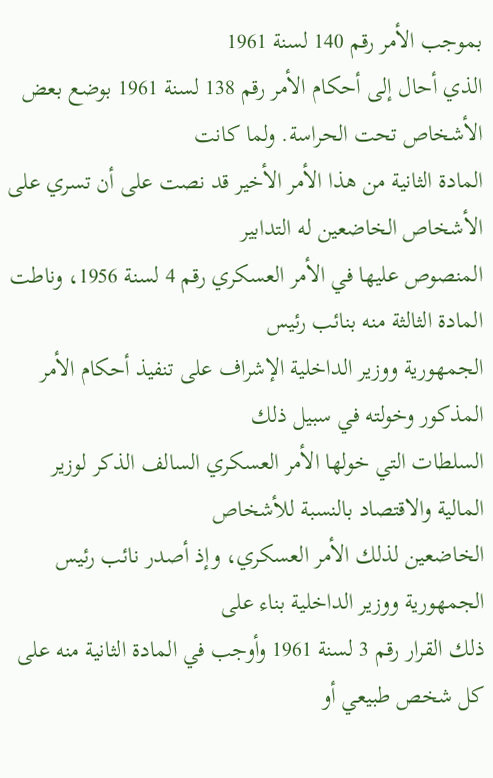بموجب الأمر رقم 140 لسنة 1961
الذي أحال إلى أحكام الأمر رقم 138 لسنة 1961 بوضع بعض الأشخاص تحت الحراسة. ولما كانت
المادة الثانية من هذا الأمر الأخير قد نصت على أن تسري على الأشخاص الخاضعين له التدابير
المنصوص عليها في الأمر العسكري رقم 4 لسنة 1956، وناطت المادة الثالثة منه بنائب رئيس
الجمهورية ووزير الداخلية الإشراف على تنفيذ أحكام الأمر المذكور وخولته في سبيل ذلك
السلطات التي خولها الأمر العسكري السالف الذكر لوزير المالية والاقتصاد بالنسبة للأشخاص
الخاضعين لذلك الأمر العسكري، وإذ أصدر نائب رئيس الجمهورية ووزير الداخلية بناء على
ذلك القرار رقم 3 لسنة 1961 وأوجب في المادة الثانية منه على كل شخص طبيعي أو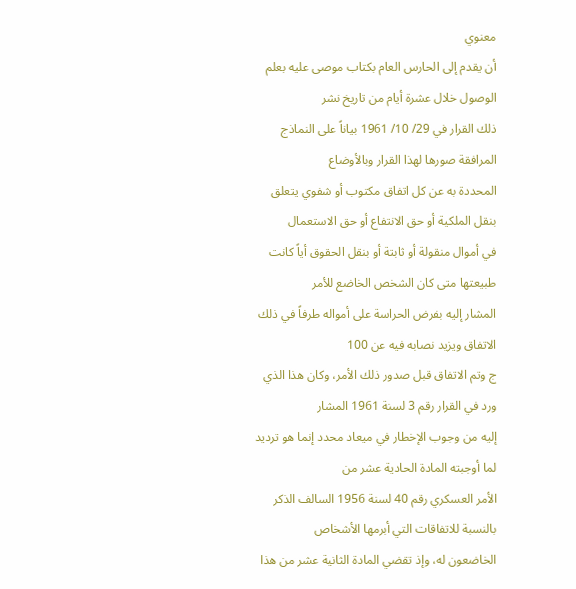معنوي
أن يقدم إلى الحارس العام بكتاب موصى عليه بعلم الوصول خلال عشرة أيام من تاريخ نشر
ذلك القرار في 29/ 10/ 1961 بياناً على النماذج المرافقة صورها لهذا القرار وبالأوضاع
المحددة به عن كل اتفاق مكتوب أو شفوي يتعلق بنقل الملكية أو حق الانتفاع أو حق الاستعمال
في أموال منقولة أو ثابتة أو بنقل الحقوق أياً كانت طبيعتها متى كان الشخص الخاضع للأمر
المشار إليه بفرض الحراسة على أمواله طرفاً في ذلك الاتفاق ويزيد نصابه فيه عن 100
ج وتم الاتفاق قبل صدور ذلك الأمر، وكان هذا الذي ورد في القرار رقم 3 لسنة 1961 المشار
إليه من وجوب الإخطار في ميعاد محدد إنما هو ترديد لما أوجبته المادة الحادية عشر من
الأمر العسكري رقم 40 لسنة 1956 السالف الذكر بالنسبة للاتفاقات التي أبرمها الأشخاص
الخاضعون له، وإذ تقضي المادة الثانية عشر من هذا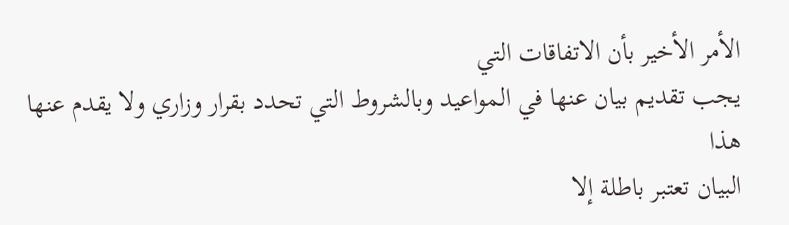الأمر الأخير بأن الاتفاقات التي
يجب تقديم بيان عنها في المواعيد وبالشروط التي تحدد بقرار وزاري ولا يقدم عنها هذا
البيان تعتبر باطلة إلا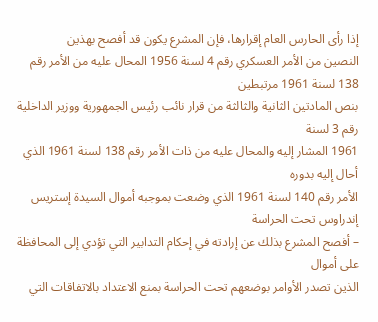إذا رأى الحارس العام إقرارها، فإن المشرع يكون قد أفصح بهذين
النصين من الأمر العسكري رقم 4 لسنة 1956 المحال عليه من الأمر رقم 138 لسنة 1961 مرتبطين
بنص المادتين الثانية والثالثة من قرار نائب رئيس الجمهورية ووزير الداخلية رقم 3 لسنة
1961 المشار إليه والمحال عليه من ذات الأمر رقم 138 لسنة 1961 الذي أحال إليه بدوره
الأمر رقم 140 لسنة 1961 الذي وضعت بموجبه أموال السيدة إستريس إندراوس تحت الحراسة
– أفصح المشرع بذلك عن إرادته في إحكام التدابير التي تؤدي إلى المحافظة على أموال
الذين تصدر الأوامر بوضعهم تحت الحراسة بمنع الاعتداد بالاتفاقات التي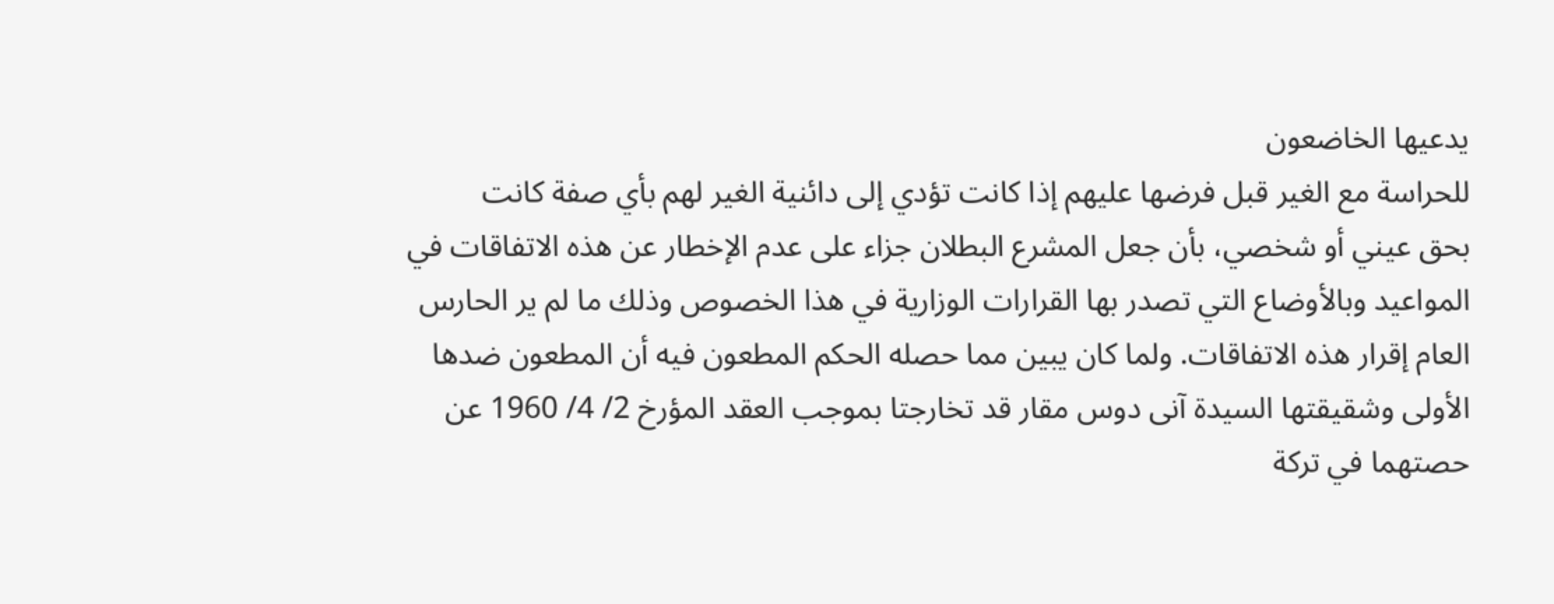يدعيها الخاضعون
للحراسة مع الغير قبل فرضها عليهم إذا كانت تؤدي إلى دائنية الغير لهم بأي صفة كانت
بحق عيني أو شخصي، بأن جعل المشرع البطلان جزاء على عدم الإخطار عن هذه الاتفاقات في
المواعيد وبالأوضاع التي تصدر بها القرارات الوزارية في هذا الخصوص وذلك ما لم ير الحارس
العام إقرار هذه الاتفاقات. ولما كان يبين مما حصله الحكم المطعون فيه أن المطعون ضدها
الأولى وشقيقتها السيدة آنى دوس مقار قد تخارجتا بموجب العقد المؤرخ 2/ 4/ 1960 عن
حصتهما في تركة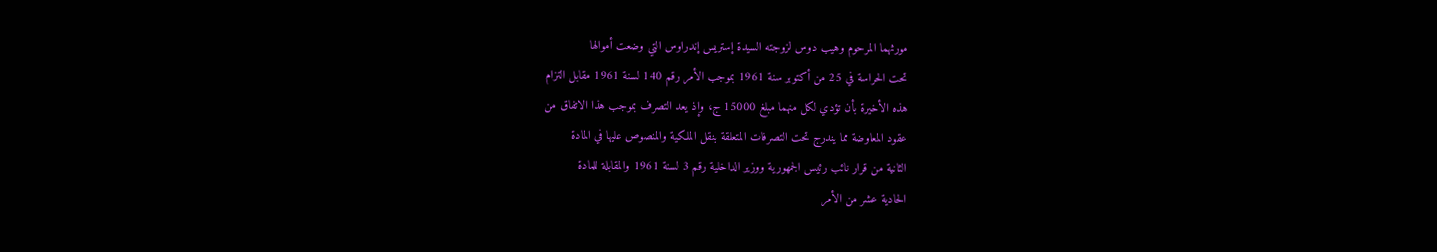مورثهما المرحوم وهيب دوس لزوجته السيدة إستريس إندراوس التي وضعت أموالها
تحت الحراسة في 25 من أكتوبر سنة 1961 بموجب الأمر رقم 140 لسنة 1961 مقابل التزام
هذه الأخيرة بأن تؤدي لكل منهما مبلغ 15000 ج، وإذ يعد التصرف بموجب هذا الاتفاق من
عقود المعاوضة مما يندرج تحت التصرفات المتعلقة بنقل الملكية والمنصوص عليها في المادة
الثانية من قرار نائب رئيس الجمهورية ووزير الداخلية رقم 3 لسنة 1961 والمقابلة للمادة
الحادية عشر من الأمر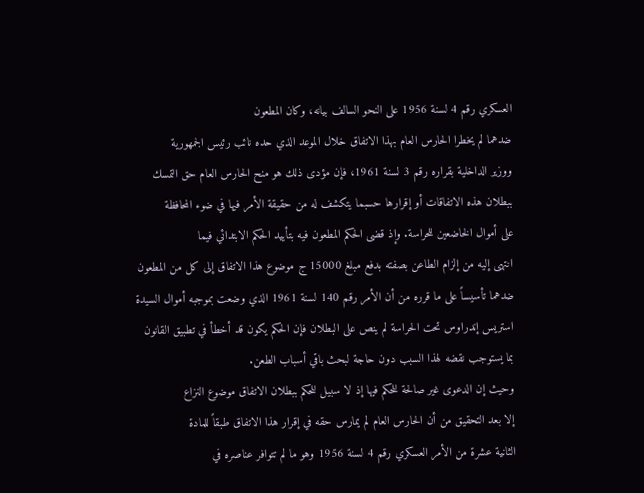العسكري رقم 4 لسنة 1956 على النحو السالف بيانه، وكان المطعون
ضدهما لم يخطرا الحارس العام بهذا الاتفاق خلال الموعد الذي حده نائب رئيس الجمهورية
ووزير الداخلية بقراره رقم 3 لسنة 1961، فإن مؤدى ذلك هو منح الحارس العام حق التمسك
ببطلان هذه الاتفاقات أو إقرارها حسبما يتكشف له من حقيقة الأمر فيها في ضوء المحافظة
على أموال الخاضعين للحراسة. وإذ قضى الحكم المطعون فيه بتأييد الحكم الابتدائي فيما
انتهى إليه من إلزام الطاعن بصفته بدفع مبلغ 15000 ج موضوع هذا الاتفاق إلى كل من المطعون
ضدهما تأسيساً على ما قرره من أن الأمر رقم 140 لسنة 1961 الذي وضعت بموجبه أموال السيدة
استريس إندراوس تحت الحراسة لم ينص على البطلان فإن الحكم يكون قد أخطأ في تطبيق القانون
بما يستوجب نقضه لهذا السبب دون حاجة لبحث باقي أسباب الطعن.
وحيث إن الدعوى غير صالحة للحكم فيها إذ لا سبيل للحكم ببطلان الاتفاق موضوع النزاع
إلا بعد التحقيق من أن الحارس العام لم يمارس حقه في إقرار هذا الاتفاق طبقاً للمادة
الثانية عشرة من الأمر العسكري رقم 4 لسنة 1956 وهو ما لم تتوافر عناصره في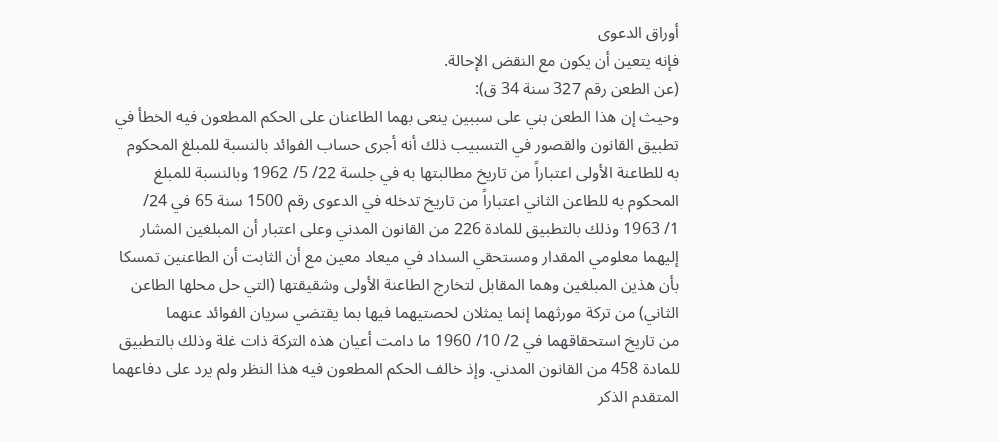أوراق الدعوى
فإنه يتعين أن يكون مع النقض الإحالة.
(عن الطعن رقم 327 سنة 34 ق):
وحيث إن هذا الطعن بني على سببين ينعى بهما الطاعنان على الحكم المطعون فيه الخطأ في
تطبيق القانون والقصور في التسبيب ذلك أنه أجرى حساب الفوائد بالنسبة للمبلغ المحكوم
به للطاعنة الأولى اعتباراً من تاريخ مطالبتها به في جلسة 22/ 5/ 1962 وبالنسبة للمبلغ
المحكوم به للطاعن الثاني اعتباراً من تاريخ تدخله في الدعوى رقم 1500 سنة 65 في 24/
1/ 1963 وذلك بالتطبيق للمادة 226 من القانون المدني وعلى اعتبار أن المبلغين المشار
إليهما معلومي المقدار ومستحقي السداد في ميعاد معين مع أن الثابت أن الطاعنين تمسكا
بأن هذين المبلغين وهما المقابل لتخارج الطاعنة الأولى وشقيقتها (التي حل محلها الطاعن
الثاني) من تركة مورثهما إنما يمثلان لحصتيهما فيها بما يقتضي سريان الفوائد عنهما
من تاريخ استحقاقهما في 2/ 10/ 1960 ما دامت أعيان هذه التركة ذات غلة وذلك بالتطبيق
للمادة 458 من القانون المدني. وإذ خالف الحكم المطعون فيه هذا النظر ولم يرد على دفاعهما
المتقدم الذكر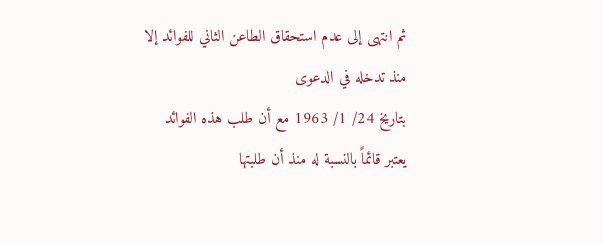ثم انتهى إلى عدم استحقاق الطاعن الثاني للفوائد إلا منذ تدخله في الدعوى
بتاريخ 24/ 1/ 1963 مع أن طلب هذه الفوائد يعتبر قائماً بالنسبة له منذ أن طلبتها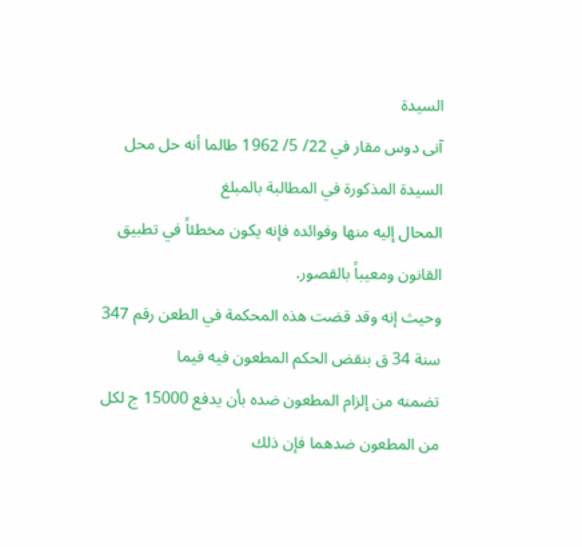السيدة
آنى دوس مقار في 22/ 5/ 1962 طالما أنه حل محل السيدة المذكورة في المطالبة بالمبلغ
المحال إليه منها وفوائده فإنه يكون مخطئاً في تطبيق القانون ومعيباً بالقصور.
وحيث إنه وقد قضت هذه المحكمة في الطعن رقم 347 سنة 34 ق بنقض الحكم المطعون فيه فيما
تضمنه من إلزام المطعون ضده بأن يدفع 15000 ج لكل من المطعون ضدهما فإن ذلك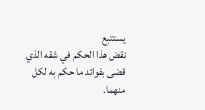يستتبع
نقض هذا الحكم في شقه الذي قضى بفوائد ما حكم به لكل منهما.